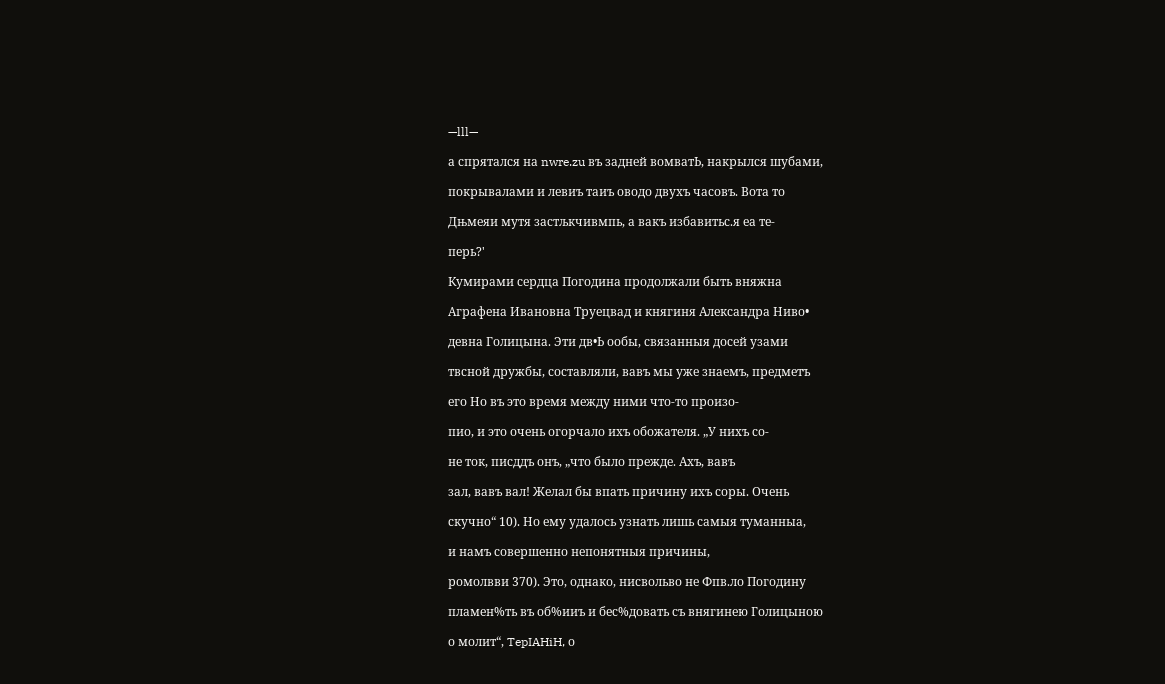—lll—

а спрятался на nwre.zu въ задней вомватЬ, накрылся шубами,

покрывалами и левиъ таиъ оводо двухъ часовъ. Вота то

Дњмеяи мутя застљкчивмпь, а вакъ избавитьс.я еа те-

перь?'

Кумирами сердца Погодина продолжали быть вняжна

Аграфена Ивановна Труецвад и княгиня Александра Ниво•

девна Голицына. Эти дв•Ь ообы, связанныя досей узами

твсной дружбы, составляли, вавъ мы уже знаемъ, предметъ

его Но въ это время между ними что-то произо-

пио, и это очень огорчало ихъ обожателя. „У нихъ со-

не ток, писддъ онъ, „что было прежде. Ахъ, вавъ

зал, вавъ вал! Желал бы впать причину ихъ соры. Очень

скучно“ 10). Но ему удалось узнать лишь самыя туманныа,

и намъ совершенно непонятныя причины,

ромолвви 370). Это, однако, нисвольво не Фпв.ло Погодину

пламен%ть въ об%ииъ и бес%довать съ внягинею Голицыною

о молит“, TepIAHiH, о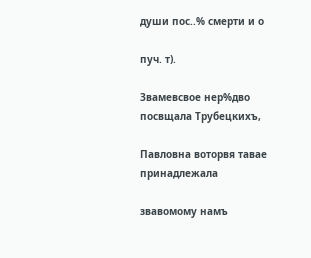души пос..% смерти и о

пуч. т).

Звамевсвое нер%дво посвщала Трубецкихъ,

Павловна воторвя тавае принадлежала

звавомому намъ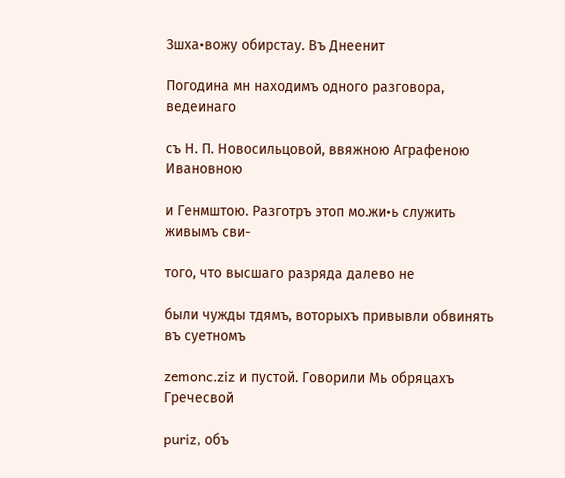Зшха•вожу обирстау. Въ Днеенит

Погодина мн находимъ одного разговора, ведеинаго

съ Н. П. Новосильцовой, ввяжною Аграфеною Ивановною

и Генмштою. Разготръ этоп мо.жи•ь служить живымъ сви-

того, что высшаго разряда далево не

были чужды тдямъ, воторыхъ привывли обвинять въ суетномъ

zemonc.ziz и пустой. Говорили Мь обряцахъ Гречесвой

puriz, объ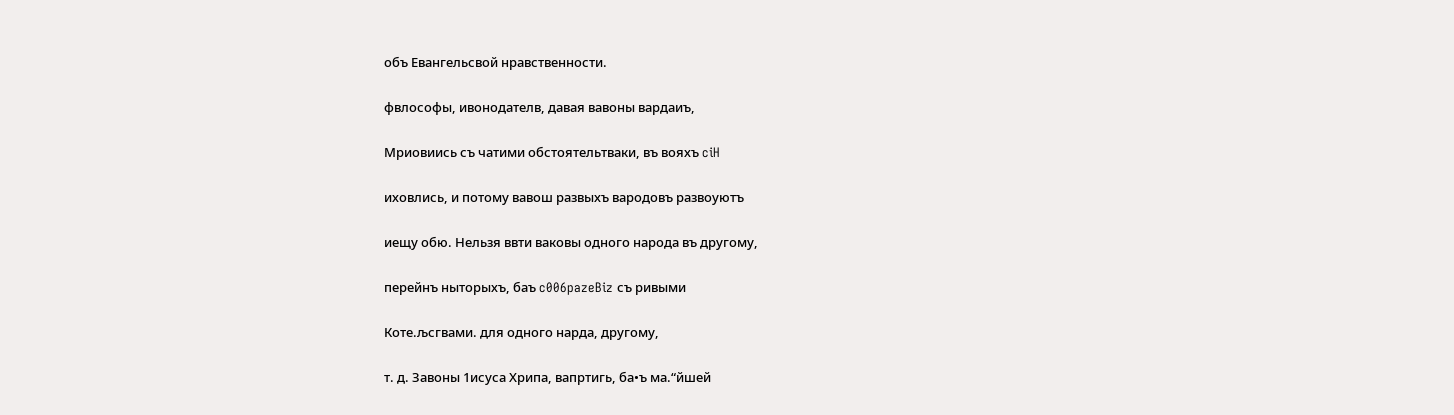объ Евангельсвой нравственности.

фвлософы, ивонодателв, давая вавоны вардаиъ,

Мриовиись съ чатими обстоятельтваки, въ вояхъ ciH

иховлись, и потому вавош развыхъ вародовъ развоуютъ

иещу обю. Нельзя ввти ваковы одного народа въ другому,

перейнъ ныторыхъ, баъ c006pazeBiz съ ривыми

Коте.љсгвами. для одного нарда, другому,

т. д. Завоны 1исуса Хрипа, вапртигь, ба•ъ ма.“йшей